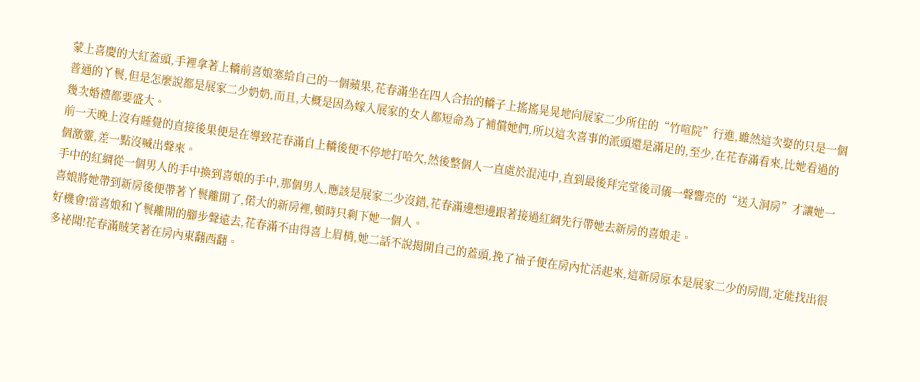蒙上喜慶的大紅蓋頭,手裡拿著上轎前喜娘塞給自己的一個蘋果,花春滿坐在四人合抬的轎子上搖搖晃晃地向展家二少所住的“竹喧院”行進,雖然這次娶的只是一個普通的丫鬟,但是怎麼說都是展家二少奶奶,而且,大概是因為嫁入展家的女人都短命為了補償她們,所以這次喜事的派頭還是滿足的,至少,在花春滿看來,比她看過的幾次婚禮都要盛大。
前一天晚上沒有睡覺的直接後果便是在導致花春滿自上轎後便不停地打哈欠,然後整個人一直處於混沌中,直到最後拜完堂後司儀一聲響亮的“送入洞房”才讓她一個激靈,差一點沒喊出聲來。
手中的紅綢從一個男人的手中換到喜娘的手中,那個男人,應該是展家二少沒錯,花春滿邊想邊跟著接過紅綢先行帶她去新房的喜娘走。
喜娘將她帶到新房後便帶著丫鬟離開了,偌大的新房裡,頓時只剩下她一個人。
好機會!當喜娘和丫鬟離開的腳步聲遠去,花春滿不由得喜上眉梢,她二話不說揭開自己的蓋頭,挽了袖子便在房內忙活起來,這新房原本是展家二少的房間,定能找出很多祕聞!花春滿賊笑著在房內東翻西翻。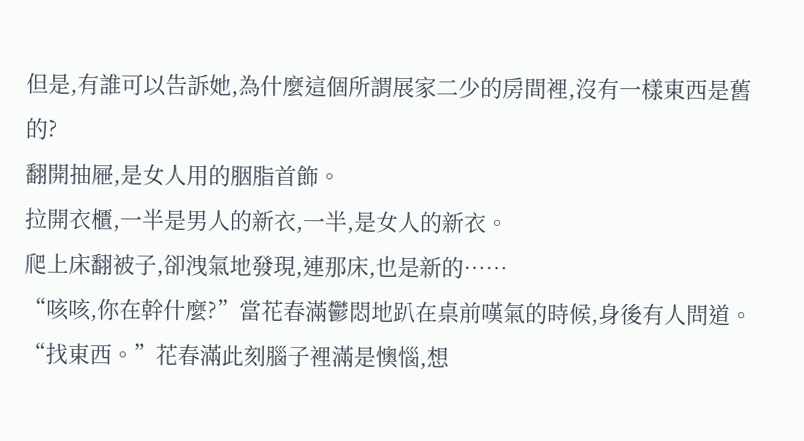但是,有誰可以告訴她,為什麼這個所謂展家二少的房間裡,沒有一樣東西是舊的?
翻開抽屜,是女人用的胭脂首飾。
拉開衣櫃,一半是男人的新衣,一半,是女人的新衣。
爬上床翻被子,卻洩氣地發現,連那床,也是新的……
“咳咳,你在幹什麼?”當花春滿鬱悶地趴在桌前嘆氣的時候,身後有人問道。
“找東西。”花春滿此刻腦子裡滿是懊惱,想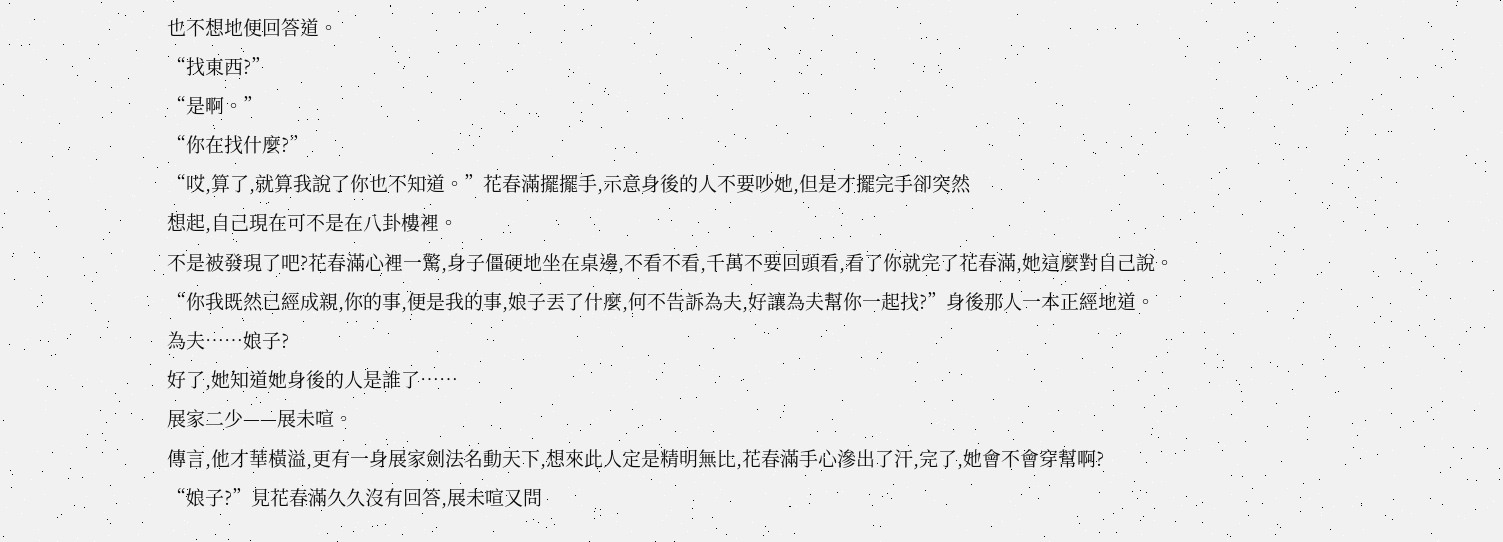也不想地便回答道。
“找東西?”
“是啊。”
“你在找什麼?”
“哎,算了,就算我說了你也不知道。”花春滿擺擺手,示意身後的人不要吵她,但是才擺完手卻突然
想起,自己現在可不是在八卦樓裡。
不是被發現了吧?花春滿心裡一驚,身子僵硬地坐在桌邊,不看不看,千萬不要回頭看,看了你就完了花春滿,她這麼對自己說。
“你我既然已經成親,你的事,便是我的事,娘子丟了什麼,何不告訴為夫,好讓為夫幫你一起找?”身後那人一本正經地道。
為夫……娘子?
好了,她知道她身後的人是誰了……
展家二少——展未喧。
傳言,他才華橫溢,更有一身展家劍法名動天下,想來此人定是精明無比,花春滿手心滲出了汗,完了,她會不會穿幫啊?
“娘子?”見花春滿久久沒有回答,展未喧又問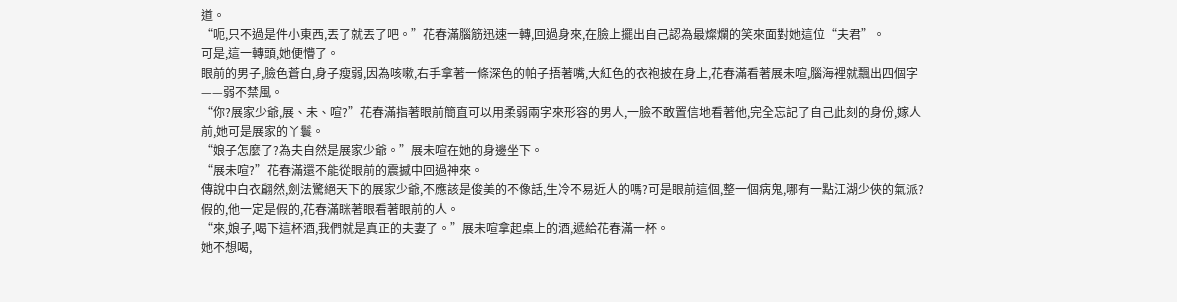道。
“呃,只不過是件小東西,丟了就丟了吧。”花春滿腦筋迅速一轉,回過身來,在臉上擺出自己認為最燦爛的笑來面對她這位“夫君”。
可是,這一轉頭,她便懵了。
眼前的男子,臉色蒼白,身子瘦弱,因為咳嗽,右手拿著一條深色的帕子捂著嘴,大紅色的衣袍披在身上,花春滿看著展未喧,腦海裡就飄出四個字——弱不禁風。
“你?展家少爺,展、未、喧?”花春滿指著眼前簡直可以用柔弱兩字來形容的男人,一臉不敢置信地看著他,完全忘記了自己此刻的身份,嫁人前,她可是展家的丫鬟。
“娘子怎麼了?為夫自然是展家少爺。”展未喧在她的身邊坐下。
“展未喧?”花春滿還不能從眼前的震撼中回過神來。
傳說中白衣翩然,劍法驚絕天下的展家少爺,不應該是俊美的不像話,生冷不易近人的嗎?可是眼前這個,整一個病鬼,哪有一點江湖少俠的氣派?假的,他一定是假的,花春滿眯著眼看著眼前的人。
“來,娘子,喝下這杯酒,我們就是真正的夫妻了。”展未喧拿起桌上的酒,遞給花春滿一杯。
她不想喝,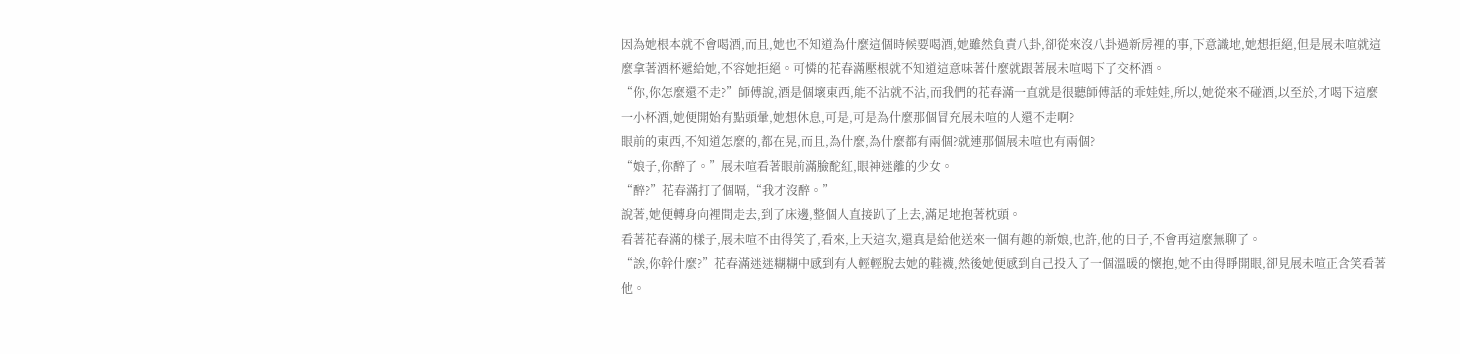因為她根本就不會喝酒,而且,她也不知道為什麼這個時候要喝酒,她雖然負責八卦,卻從來沒八卦過新房裡的事,下意識地,她想拒絕,但是展未喧就這麼拿著酒杯遞給她,不容她拒絕。可憐的花春滿壓根就不知道這意味著什麼就跟著展未喧喝下了交杯酒。
“你,你怎麼還不走?”師傅說,酒是個壞東西,能不沾就不沾,而我們的花春滿一直就是很聽師傅話的乖娃娃,所以,她從來不碰酒,以至於,才喝下這麼一小杯酒,她便開始有點頭暈,她想休息,可是,可是為什麼那個冒充展未喧的人還不走啊?
眼前的東西,不知道怎麼的,都在晃,而且,為什麼,為什麼都有兩個?就連那個展未喧也有兩個?
“娘子,你醉了。”展未喧看著眼前滿臉酡紅,眼神迷離的少女。
“醉?”花春滿打了個嗝,“我才沒醉。”
說著,她便轉身向裡間走去,到了床邊,整個人直接趴了上去,滿足地抱著枕頭。
看著花春滿的樣子,展未喧不由得笑了,看來,上天這次,還真是給他送來一個有趣的新娘,也許,他的日子,不會再這麼無聊了。
“誒,你幹什麼?”花春滿迷迷糊糊中感到有人輕輕脫去她的鞋襪,然後她便感到自己投入了一個溫暖的懷抱,她不由得睜開眼,卻見展未喧正含笑看著他。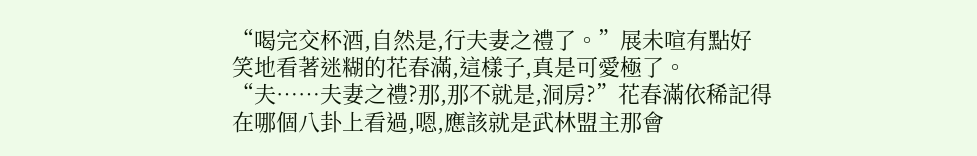“喝完交杯酒,自然是,行夫妻之禮了。”展未喧有點好笑地看著迷糊的花春滿,這樣子,真是可愛極了。
“夫……夫妻之禮?那,那不就是,洞房?”花春滿依稀記得在哪個八卦上看過,嗯,應該就是武林盟主那會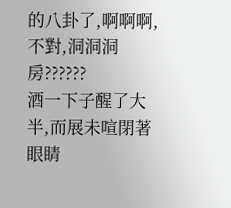的八卦了,啊啊啊,不對,洞洞洞房??????
酒一下子醒了大半,而展未喧閉著眼睛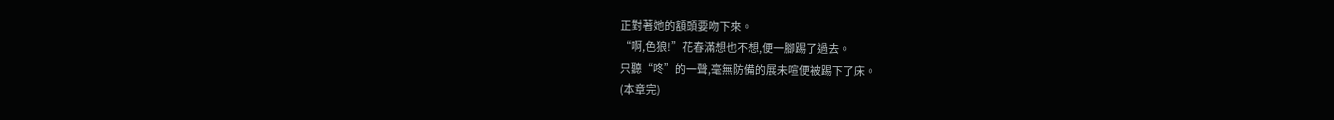正對著她的額頭要吻下來。
“啊,色狼!”花春滿想也不想,便一腳踢了過去。
只聽“咚”的一聲,毫無防備的展未喧便被踢下了床。
(本章完)